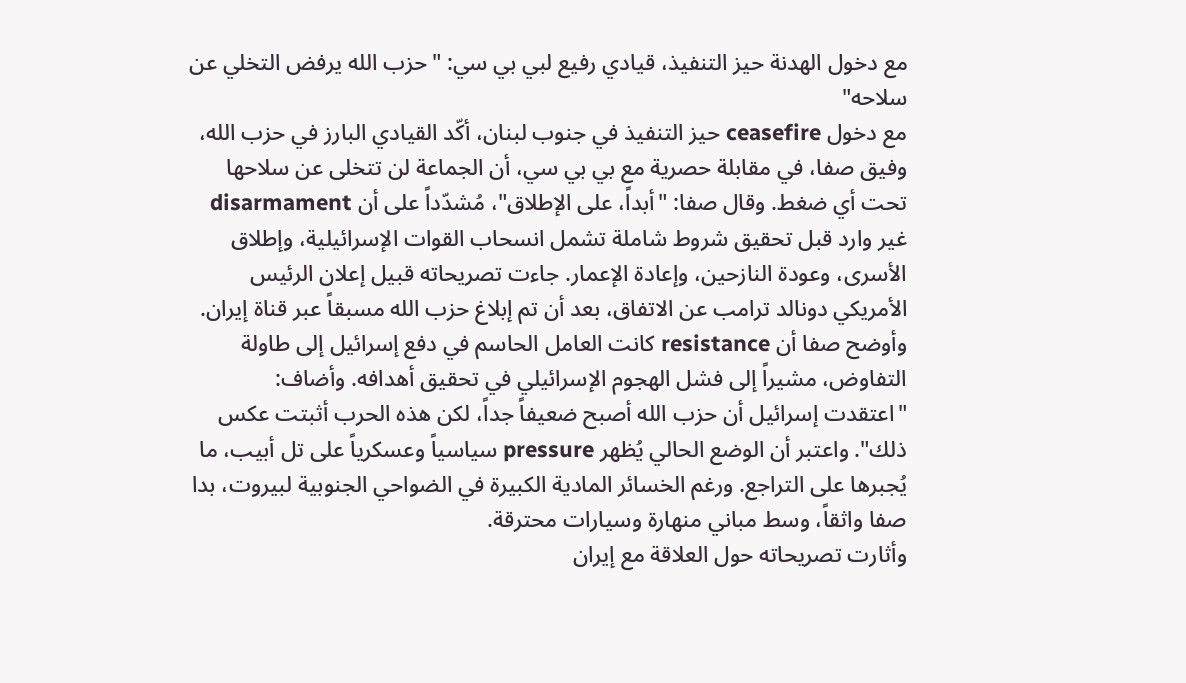مع دخول الهدنة حيز التنفيذ، قيادي رفيع لبي بي سي: "حزب الله يرفض التخلي عن سلاحه"
مع دخول ceasefire حيز التنفيذ في جنوب لبنان، أكّد القيادي البارز في حزب الله، وفيق صفا، في مقابلة حصرية مع بي بي سي، أن الجماعة لن تتخلى عن سلاحها تحت أي ضغط. وقال صفا: "أبداً، على الإطلاق"، مُشدّداً على أن disarmament غير وارد قبل تحقيق شروط شاملة تشمل انسحاب القوات الإسرائيلية، وإطلاق الأسرى، وعودة النازحين، وإعادة الإعمار. جاءت تصريحاته قبيل إعلان الرئيس الأمريكي دونالد ترامب عن الاتفاق، بعد أن تم إبلاغ حزب الله مسبقاً عبر قناة إيران.
وأوضح صفا أن resistance كانت العامل الحاسم في دفع إسرائيل إلى طاولة التفاوض، مشيراً إلى فشل الهجوم الإسرائيلي في تحقيق أهدافه. وأضاف: "اعتقدت إسرائيل أن حزب الله أصبح ضعيفاً جداً، لكن هذه الحرب أثبتت عكس ذلك". واعتبر أن الوضع الحالي يُظهر pressure سياسياً وعسكرياً على تل أبيب، ما يُجبرها على التراجع. ورغم الخسائر المادية الكبيرة في الضواحي الجنوبية لبيروت، بدا صفا واثقاً، وسط مباني منهارة وسيارات محترقة.
وأثارت تصريحاته حول العلاقة مع إيران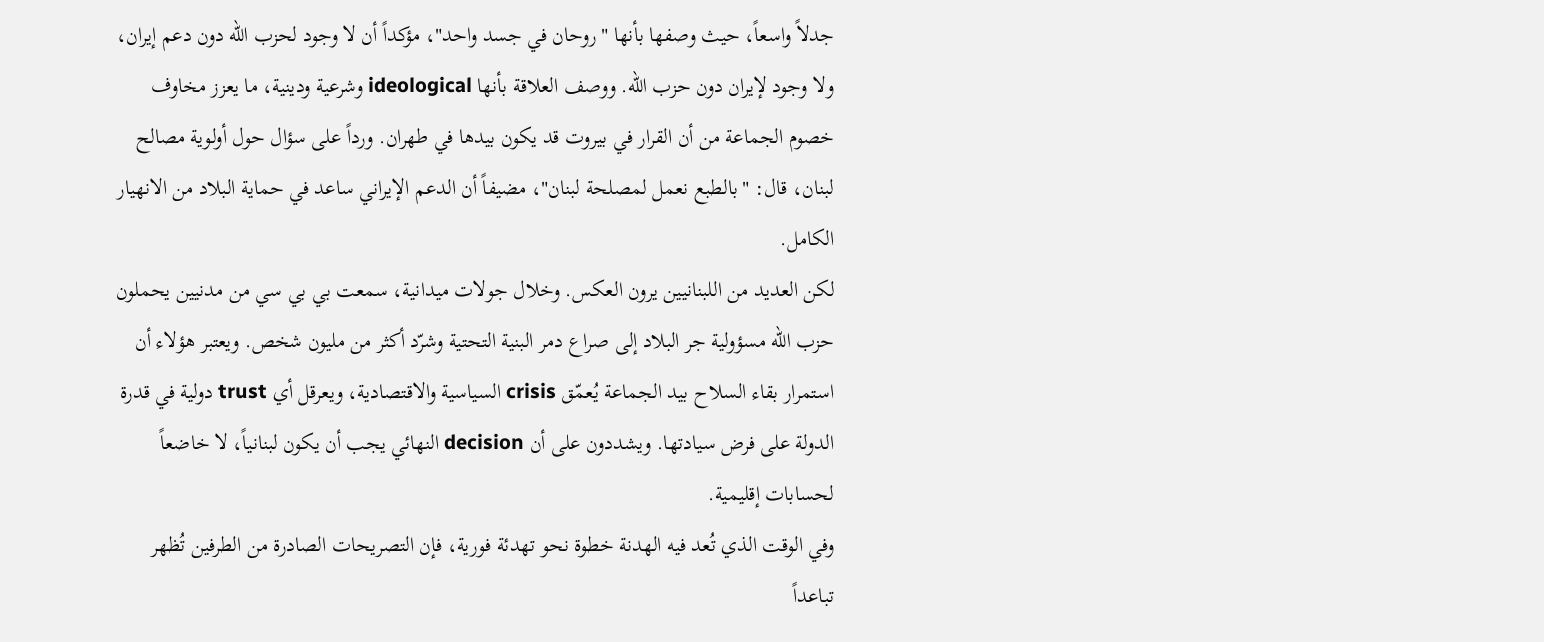جدلاً واسعاً، حيث وصفها بأنها "روحان في جسد واحد"، مؤكداً أن لا وجود لحزب الله دون دعم إيران، ولا وجود لإيران دون حزب الله. ووصف العلاقة بأنها ideological وشرعية ودينية، ما يعزز مخاوف خصوم الجماعة من أن القرار في بيروت قد يكون بيدها في طهران. ورداً على سؤال حول أولوية مصالح لبنان، قال: "بالطبع نعمل لمصلحة لبنان"، مضيفاً أن الدعم الإيراني ساعد في حماية البلاد من الانهيار الكامل.
لكن العديد من اللبنانيين يرون العكس. وخلال جولات ميدانية، سمعت بي بي سي من مدنيين يحملون حزب الله مسؤولية جر البلاد إلى صراع دمر البنية التحتية وشرّد أكثر من مليون شخص. ويعتبر هؤلاء أن استمرار بقاء السلاح بيد الجماعة يُعمّق crisis السياسية والاقتصادية، ويعرقل أي trust دولية في قدرة الدولة على فرض سيادتها. ويشددون على أن decision النهائي يجب أن يكون لبنانياً، لا خاضعاً لحسابات إقليمية.
وفي الوقت الذي تُعد فيه الهدنة خطوة نحو تهدئة فورية، فإن التصريحات الصادرة من الطرفين تُظهر تباعداً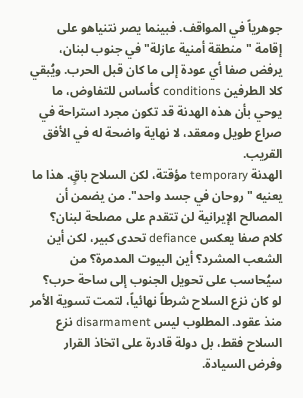جوهرياً في المواقف. فبينما يصر نتنياهو على إقامة "منطقة أمنية عازلة" في جنوب لبنان، يرفض صفا أي عودة إلى ما كان قبل الحرب. ويُبقي كلا الطرفين conditions كأساس للتفاوض، ما يوحي بأن هذه الهدنة قد تكون مجرد استراحة في صراع طويل ومعقد، لا نهاية واضحة له في الأفق القريب.
الهدنة temporary مؤقتة، لكن السلاح باقٍ. هذا ما يعنيه "روحان في جسد واحد". من يضمن أن المصالح الإيرانية لن تتقدم على مصلحة لبنان؟
كلام صفا يعكس defiance تحدى كبير، لكن أين الشعب المشرد؟ أين البيوت المدمرة؟ من سيُحاسب على تحويل الجنوب إلى ساحة حرب؟
لو كان نزع السلاح شرطاً نهائياً، لتمت تسوية الأمر منذ عقود. المطلوب ليس disarmament نزع السلاح فقط، بل دولة قادرة على اتخاذ القرار وفرض السيادة.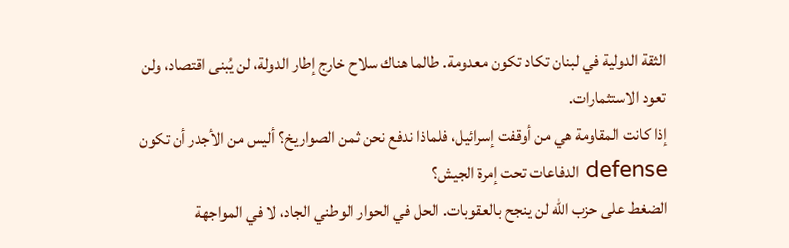الثقة الدولية في لبنان تكاد تكون معدومة. طالما هناك سلاح خارج إطار الدولة، لن يُبنى اقتصاد، ولن تعود الاستثمارات.
إذا كانت المقاومة هي من أوقفت إسرائيل، فلماذا ندفع نحن ثمن الصواريخ؟ أليس من الأجدر أن تكون defense الدفاعات تحت إمرة الجيش؟
الضغط على حزب الله لن ينجح بالعقوبات. الحل في الحوار الوطني الجاد، لا في المواجهة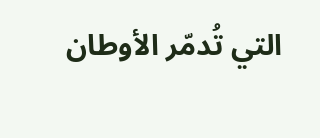التي تُدمّر الأوطان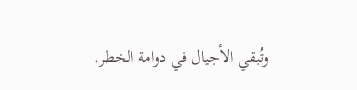وتُبقي الأجيال في دوامة الخطر.